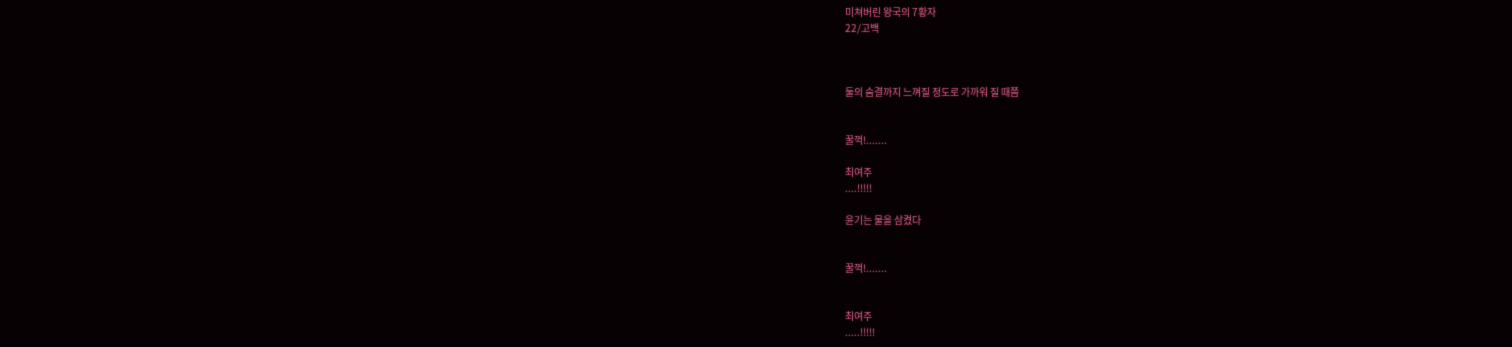미쳐버린 왕국의 7황자
22/고백



둘의 숨결까지 느껴질 정도로 가까워 질 때쯤


꿀꺽!.......

최여주
....!!!!!

윤기는 물을 삼켰다


꿀꺽!.......


최여주
.....!!!!!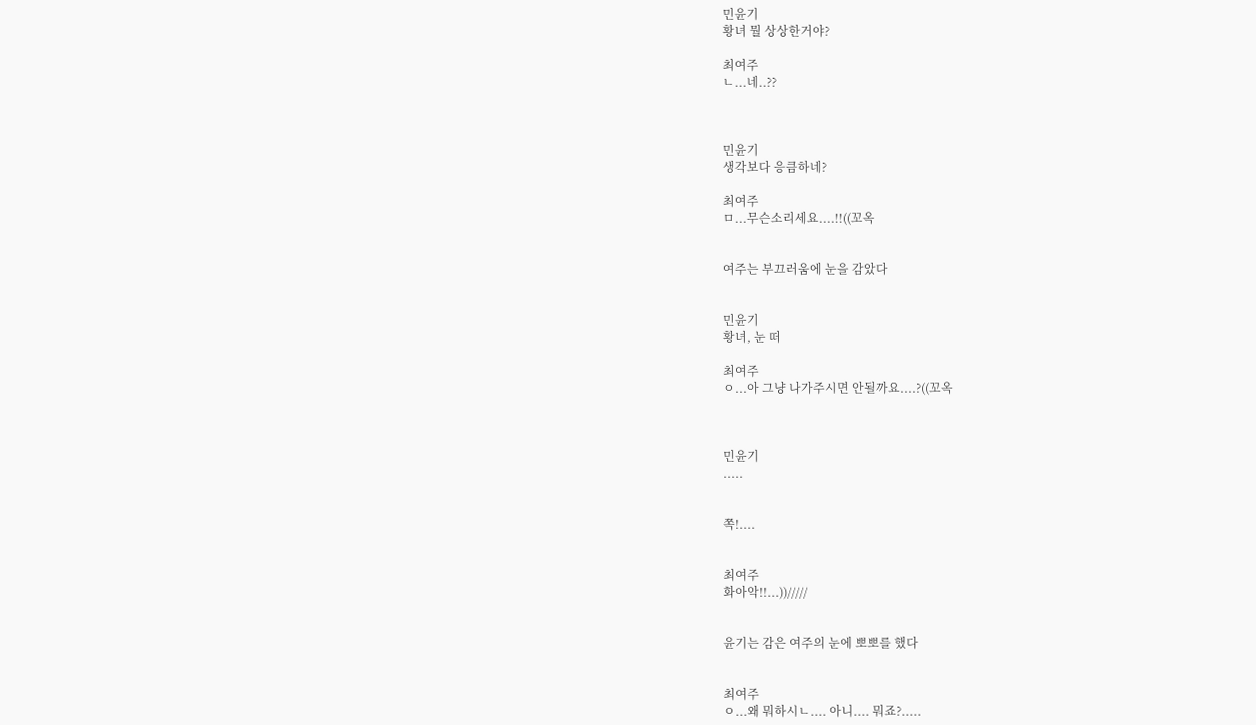민윤기
황녀 뭘 상상한거야?

최여주
ㄴ...네..??



민윤기
생각보다 응큼하네?

최여주
ㅁ...무슨소리세요....!!((꼬옥


여주는 부끄러움에 눈을 감았다


민윤기
황녀, 눈 떠

최여주
ㅇ...아 그냥 나가주시면 안될까요....?((꼬옥



민윤기
.....


쪽!....


최여주
화아악!!...))/////


윤기는 감은 여주의 눈에 뽀뽀를 했다


최여주
ㅇ...왜 뭐하시ㄴ.... 아니.... 뭐죠?.....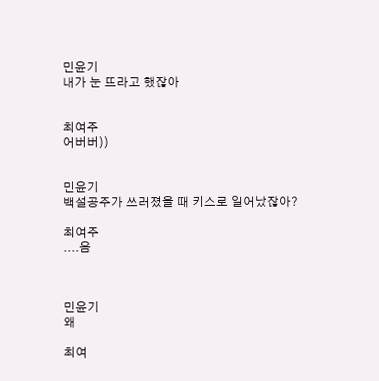민윤기
내가 눈 뜨라고 했잖아


최여주
어버버))


민윤기
백설공주가 쓰러졌을 때 키스로 일어났잖아?

최여주
....음



민윤기
왜

최여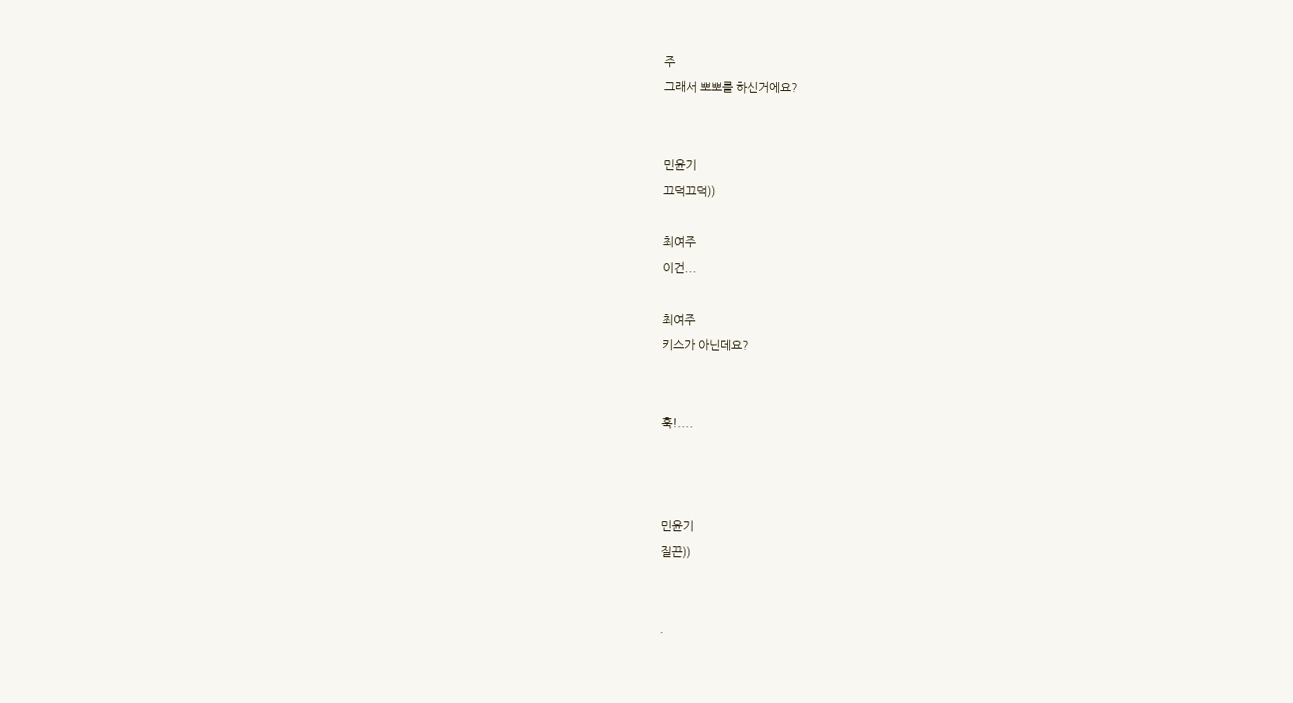주
그래서 뽀뽀를 하신거에요?


민윤기
끄덕끄덕))

최여주
이건...

최여주
키스가 아닌데요?


훅!....



민윤기
질끈))


.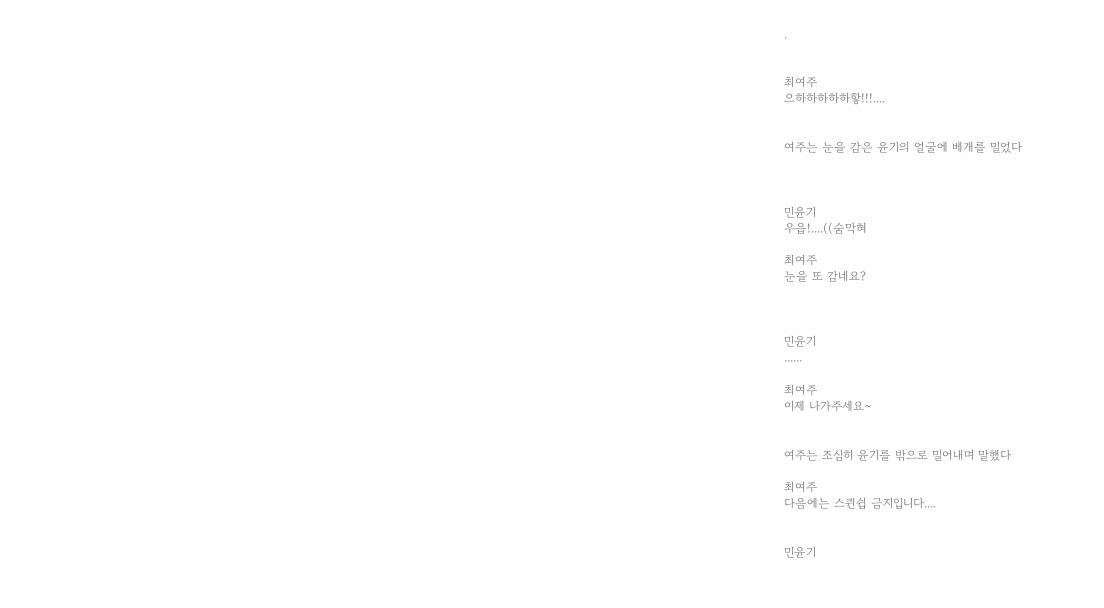.


최여주
으하하하하하핳!!!....


여주는 눈을 감은 윤기의 얼굴에 베개를 밀었다



민윤기
우읍!....((숨막혀

최여주
눈을 또 감네요?



민윤기
......

최여주
이제 나가주세요~


여주는 조심히 윤기를 밖으로 밀어내며 말했다

최여주
다음에는 스퀸쉽 금지입니다....


민윤기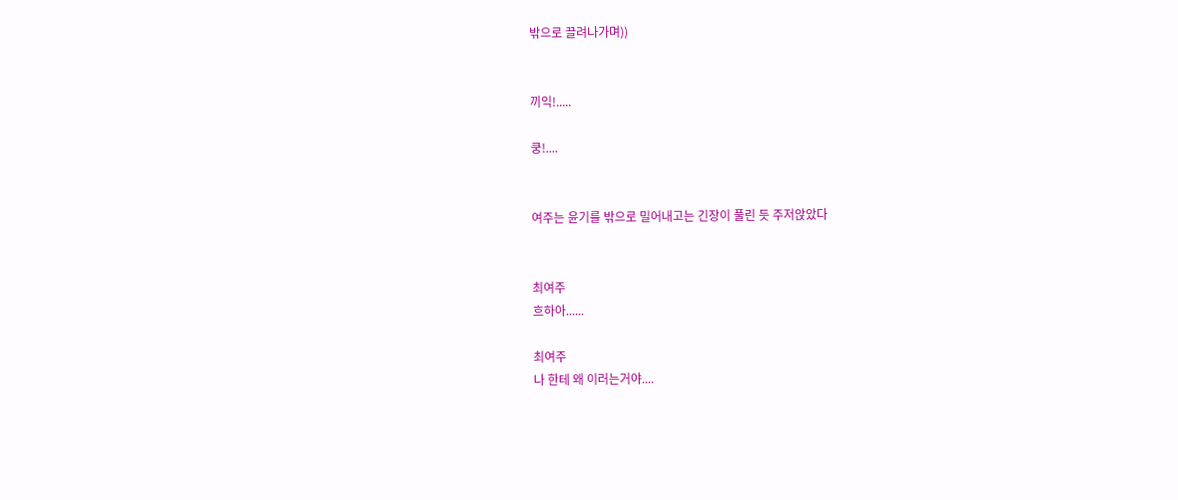밖으로 끌려나가며))


끼익!.....

쿵!....


여주는 윤기를 밖으로 밀어내고는 긴장이 풀린 듯 주저앉았다


최여주
흐하아......

최여주
나 한테 왜 이러는거야....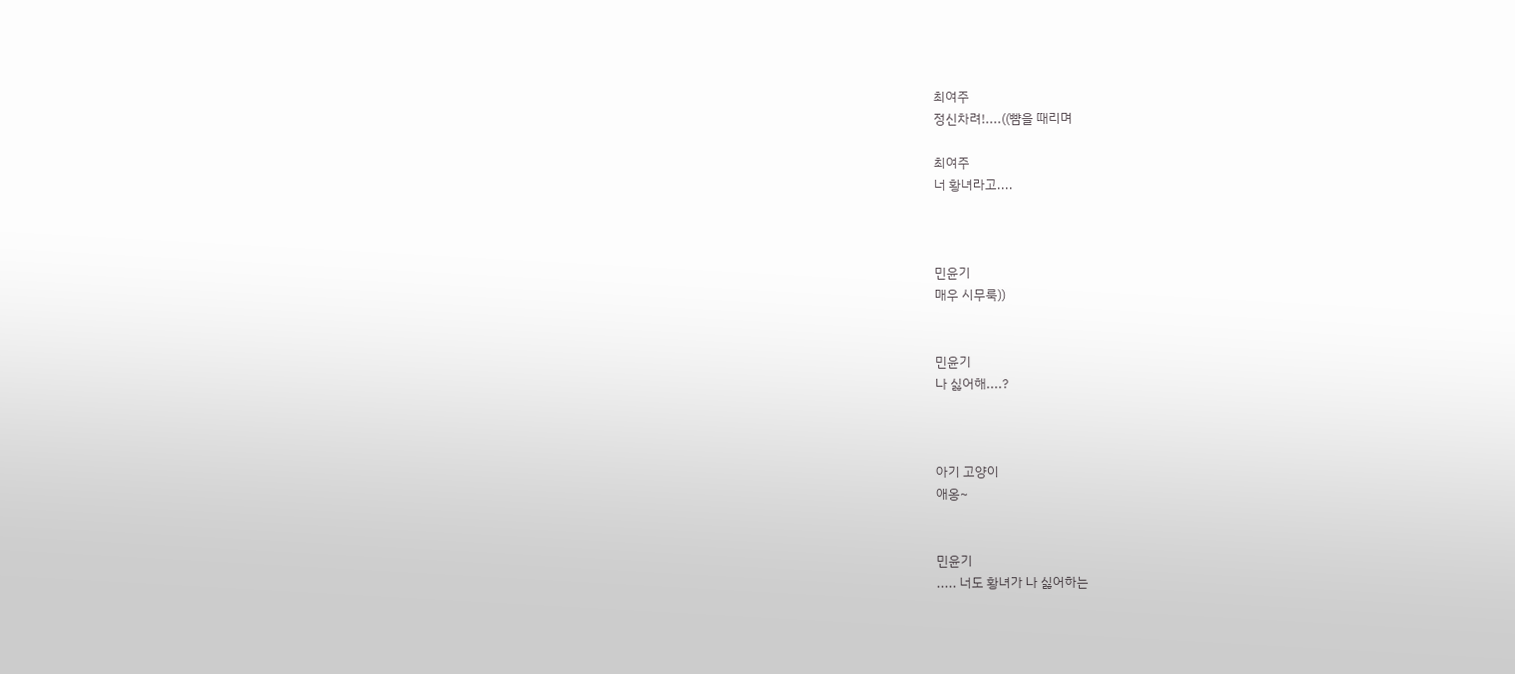최여주
정신차려!....((뺨을 때리며

최여주
너 황녀라고....



민윤기
매우 시무룩))


민윤기
나 싫어해....?



아기 고양이
애옹~


민윤기
..... 너도 황녀가 나 싫어하는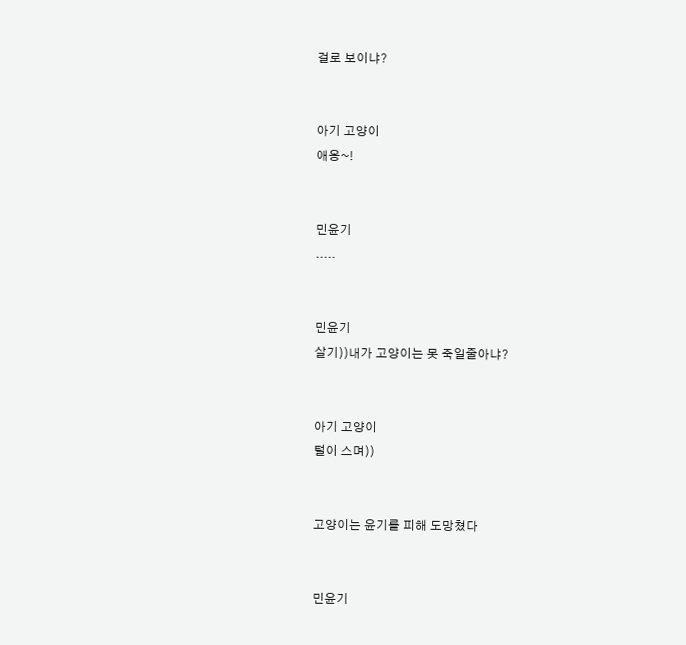걸로 보이냐?


아기 고양이
애옹~!


민윤기
.....


민윤기
살기))내가 고양이는 못 죽일줄아냐?


아기 고양이
털이 스며))


고양이는 윤기를 피해 도망쳤다


민윤기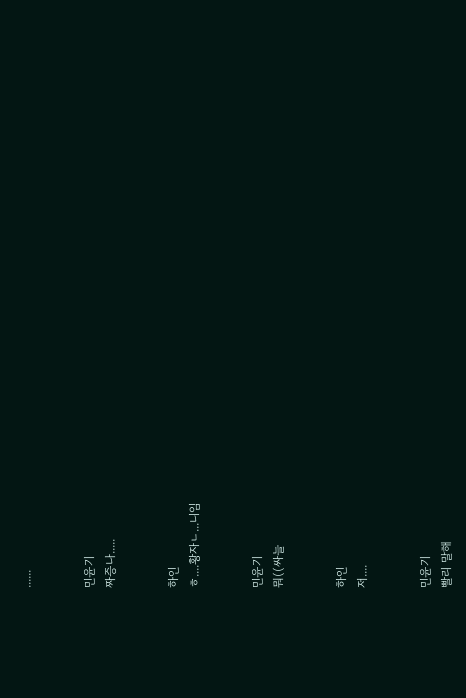......


민윤기
짜증나.....


하인
ㅎ....황자ㄴ...니임


민윤기
뭐((싸늘


하인
저....


민윤기
빨리 말해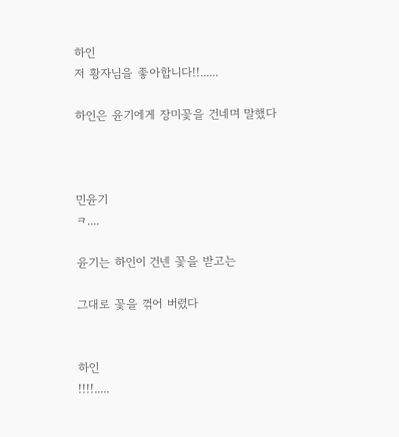하인
저 황자님을 좋아합니다!!......

하인은 윤기에게 장미꽃을 건네며 말했다



민윤기
ㅋ....

윤기는 하인이 건넨 꽃을 받고는

그대로 꽃을 꺾어 버렸다


하인
!!!!.....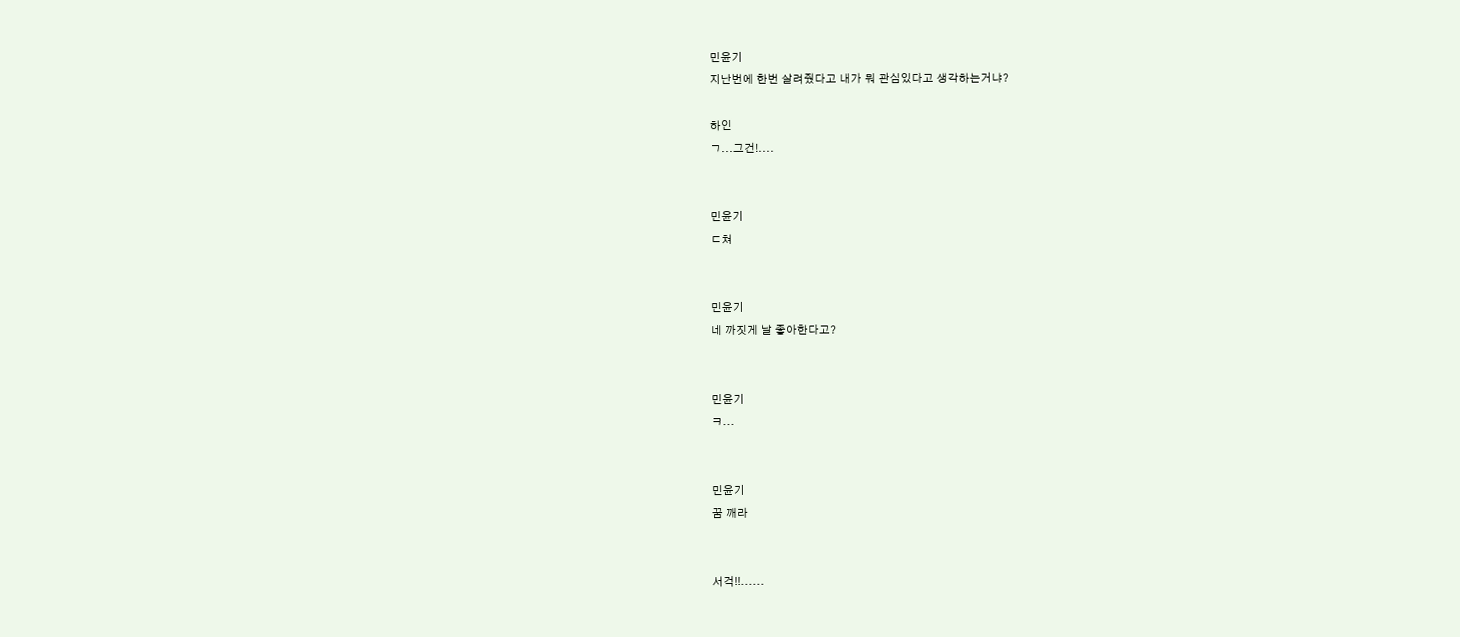민윤기
지난번에 한번 살려줬다고 내가 뭐 관심있다고 생각하는거냐?

하인
ㄱ...그건!....


민윤기
ㄷ쳐


민윤기
네 까짓게 날 좋아한다고?


민윤기
ㅋ...


민윤기
꿈 깨라


서걱!!......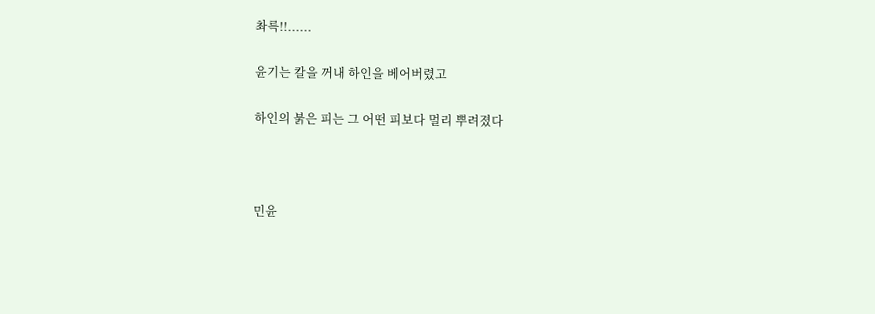촤륵!!......

윤기는 칼을 꺼내 하인을 베어버렸고

하인의 붉은 피는 그 어떤 피보다 멀리 뿌려졌다



민윤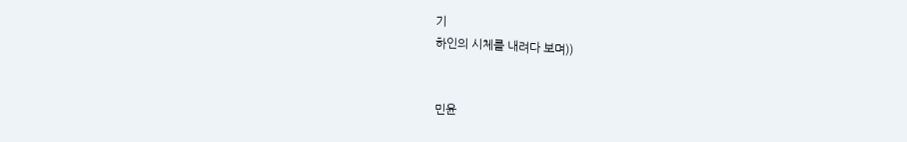기
하인의 시체를 내려다 보며))


민윤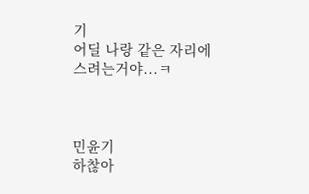기
어딜 나랑 같은 자리에 스려는거야...ㅋ



민윤기
하찮아